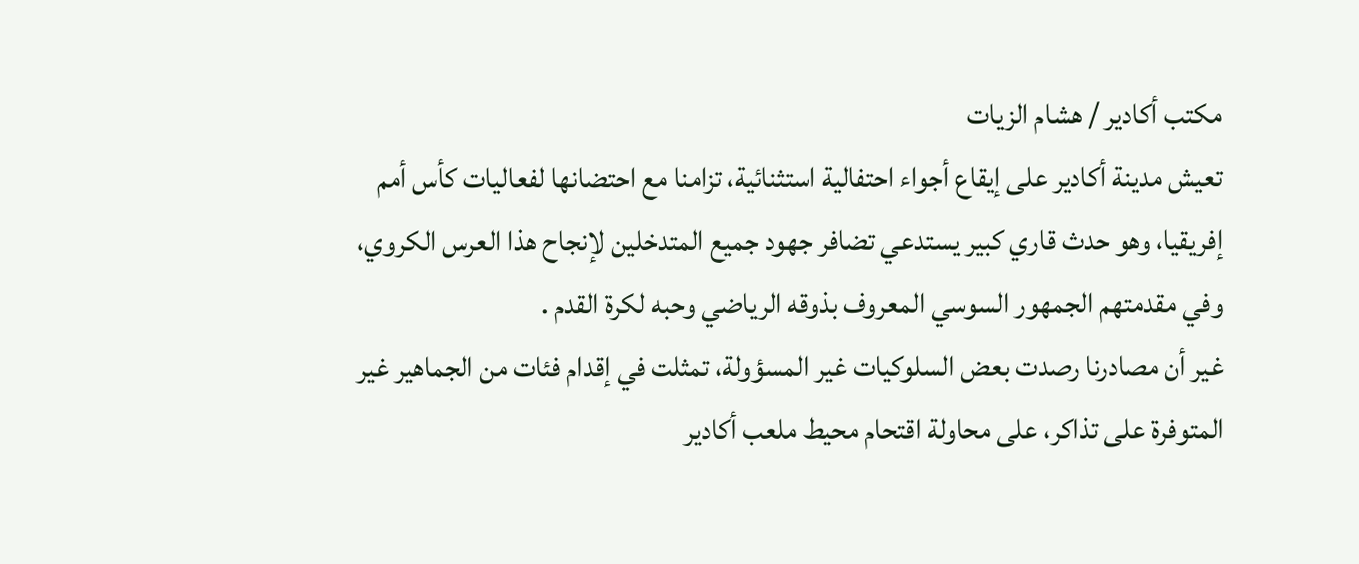مكتب أكادير / هشام الزيات
تعيش مدينة أكادير على إيقاع أجواء احتفالية استثنائية، تزامنا مع احتضانها لفعاليات كأس أمم إفريقيا، وهو حدث قاري كبير يستدعي تضافر جهود جميع المتدخلين لإنجاح هذا العرس الكروي، وفي مقدمتهم الجمهور السوسي المعروف بذوقه الرياضي وحبه لكرة القدم .
غير أن مصادرنا رصدت بعض السلوكيات غير المسؤولة، تمثلت في إقدام فئات من الجماهير غير المتوفرة على تذاكر، على محاولة اقتحام محيط ملعب أكادير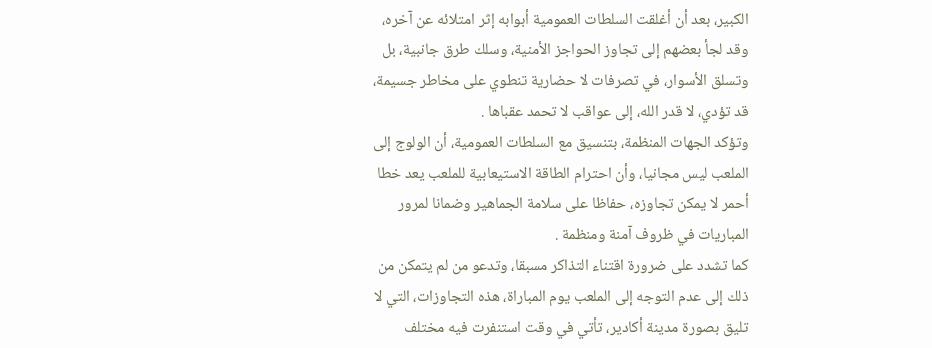الكبير، بعد أن أغلقت السلطات العمومية أبوابه إثر امتلائه عن آخره، وقد لجأ بعضهم إلى تجاوز الحواجز الأمنية، وسلك طرق جانبية، بل وتسلق الأسوار، في تصرفات لا حضارية تنطوي على مخاطر جسيمة، قد تؤدي، لا قدر الله، إلى عواقب لا تحمد عقباها .
وتؤكد الجهات المنظمة، بتنسيق مع السلطات العمومية، أن الولوج إلى الملعب ليس مجانيا، وأن احترام الطاقة الاستيعابية للملعب يعد خطا أحمر لا يمكن تجاوزه، حفاظا على سلامة الجماهير وضمانا لمرور المباريات في ظروف آمنة ومنظمة .
كما تشدد على ضرورة اقتناء التذاكر مسبقا، وتدعو من لم يتمكن من ذلك إلى عدم التوجه إلى الملعب يوم المباراة، هذه التجاوزات، التي لا تليق بصورة مدينة أكادير، تأتي في وقت استنفرت فيه مختلف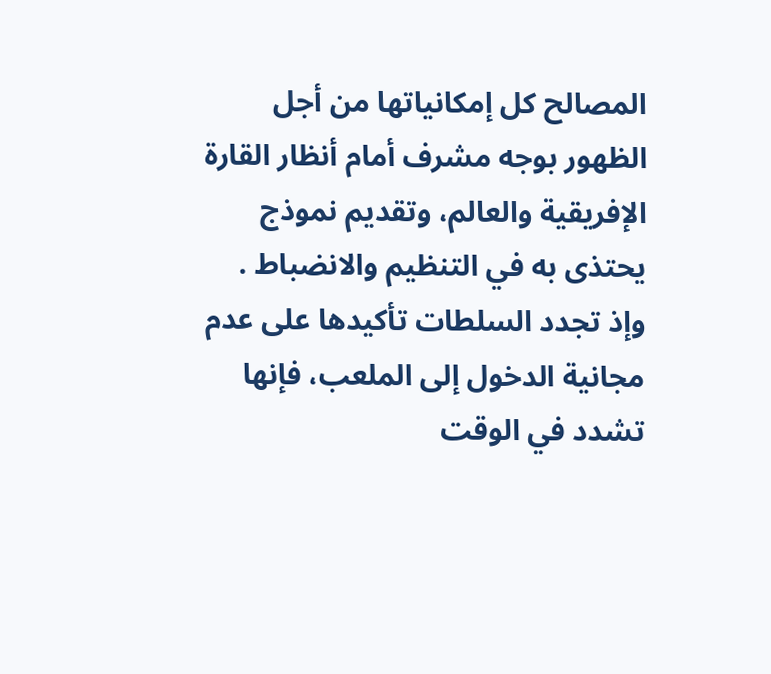المصالح كل إمكانياتها من أجل الظهور بوجه مشرف أمام أنظار القارة الإفريقية والعالم، وتقديم نموذج يحتذى به في التنظيم والانضباط .
وإذ تجدد السلطات تأكيدها على عدم مجانية الدخول إلى الملعب، فإنها تشدد في الوقت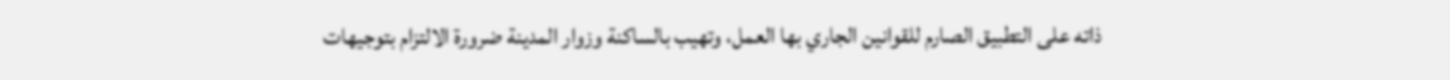ذاته على التطبيق الصارم للقوانين الجاري بها العمل، وتهيب بالساكنة وزوار المدينة ضرورة الالتزام بتوجيهات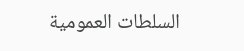السلطات العمومية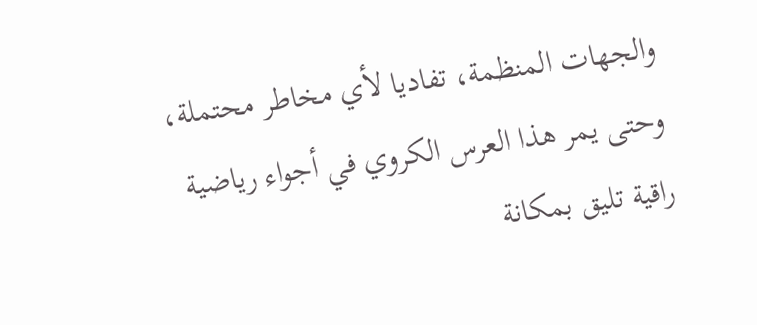والجهات المنظمة، تفاديا لأي مخاطر محتملة، وحتى يمر هذا العرس الكروي في أجواء رياضية راقية تليق بمكانة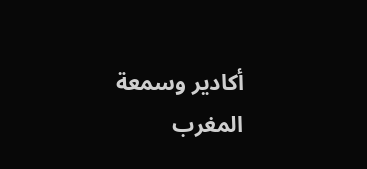أكادير وسمعة المغرب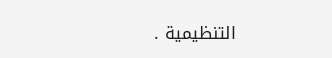التنظيمية .